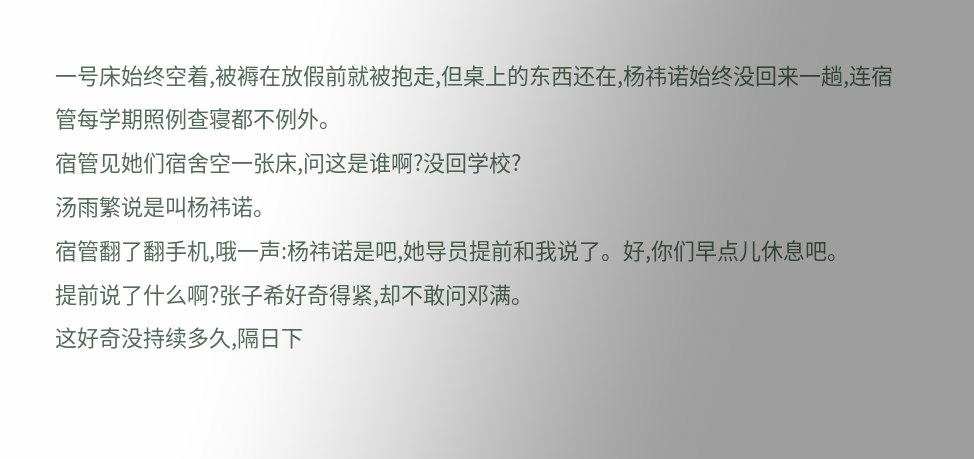一号床始终空着,被褥在放假前就被抱走,但桌上的东西还在,杨祎诺始终没回来一趟,连宿管每学期照例查寝都不例外。
宿管见她们宿舍空一张床,问这是谁啊?没回学校?
汤雨繁说是叫杨祎诺。
宿管翻了翻手机,哦一声:杨祎诺是吧,她导员提前和我说了。好,你们早点儿休息吧。
提前说了什么啊?张子希好奇得紧,却不敢问邓满。
这好奇没持续多久,隔日下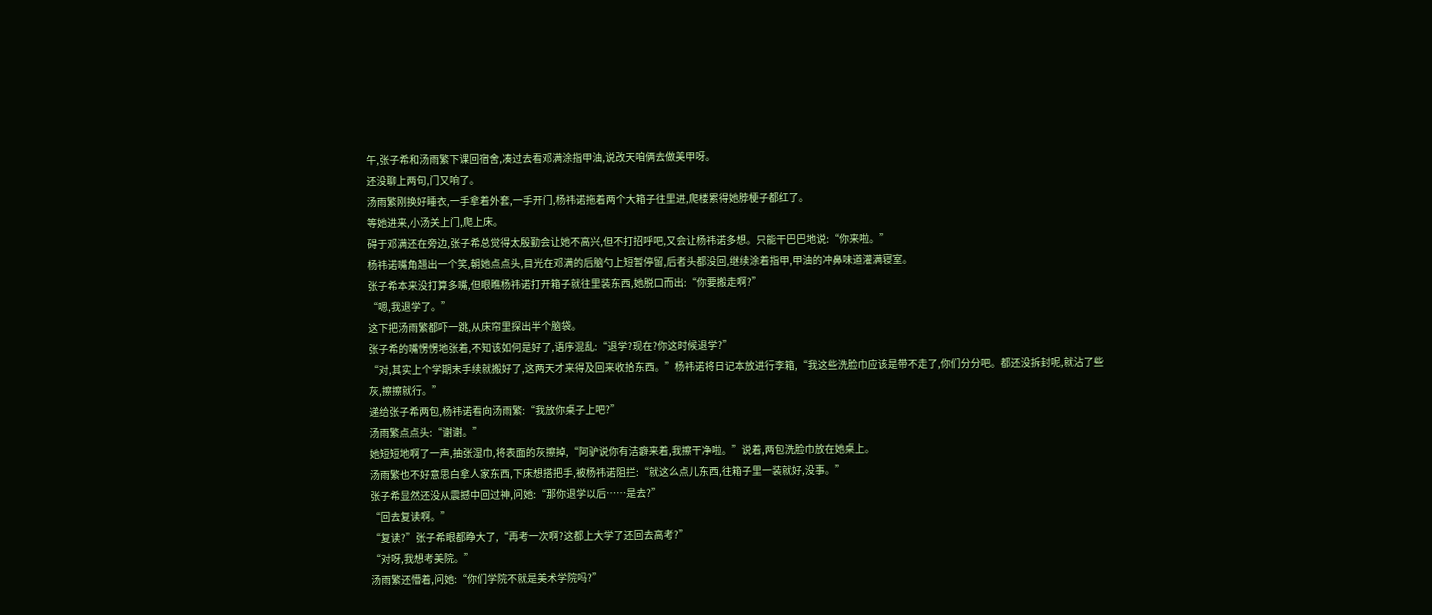午,张子希和汤雨繁下课回宿舍,凑过去看邓满涂指甲油,说改天咱俩去做美甲呀。
还没聊上两句,门又响了。
汤雨繁刚换好睡衣,一手拿着外套,一手开门,杨祎诺拖着两个大箱子往里进,爬楼累得她脖梗子都红了。
等她进来,小汤关上门,爬上床。
碍于邓满还在旁边,张子希总觉得太殷勤会让她不高兴,但不打招呼吧,又会让杨祎诺多想。只能干巴巴地说:“你来啦。”
杨祎诺嘴角翘出一个笑,朝她点点头,目光在邓满的后脑勺上短暂停留,后者头都没回,继续涂着指甲,甲油的冲鼻味道灌满寝室。
张子希本来没打算多嘴,但眼瞧杨祎诺打开箱子就往里装东西,她脱口而出:“你要搬走啊?”
“嗯,我退学了。”
这下把汤雨繁都吓一跳,从床帘里探出半个脑袋。
张子希的嘴愣愣地张着,不知该如何是好了,语序混乱:“退学?现在?你这时候退学?”
“对,其实上个学期末手续就搬好了,这两天才来得及回来收拾东西。”杨祎诺将日记本放进行李箱,“我这些洗脸巾应该是带不走了,你们分分吧。都还没拆封呢,就沾了些灰,擦擦就行。”
递给张子希两包,杨祎诺看向汤雨繁:“我放你桌子上吧?”
汤雨繁点点头:“谢谢。”
她短短地啊了一声,抽张湿巾,将表面的灰擦掉,“阿驴说你有洁癖来着,我擦干净啦。”说着,两包洗脸巾放在她桌上。
汤雨繁也不好意思白拿人家东西,下床想搭把手,被杨祎诺阻拦:“就这么点儿东西,往箱子里一装就好,没事。”
张子希显然还没从震撼中回过神,问她:“那你退学以后……是去?”
“回去复读啊。”
“复读?”张子希眼都睁大了,“再考一次啊?这都上大学了还回去高考?”
“对呀,我想考美院。”
汤雨繁还懵着,问她:“你们学院不就是美术学院吗?”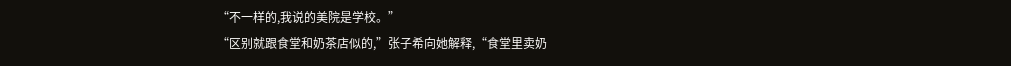“不一样的,我说的美院是学校。”
“区别就跟食堂和奶茶店似的,”张子希向她解释,“食堂里卖奶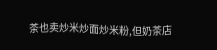茶也卖炒米炒面炒米粉,但奶茶店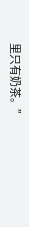里只有奶茶。”